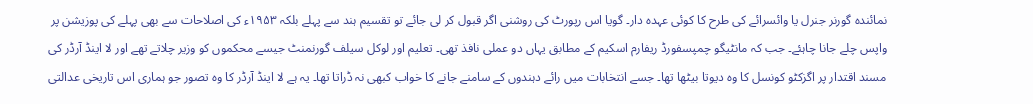نمائندہ گورنر جنرل یا وائسرائے کی طرح کا کوئی عہدہ دار۔ گویا اس رپورٹ کی روشنی اگر قبول کر لی جائے تو تقسیم ہند سے پہلے بلکہ ۱۹۵۳ء کی اصلاحات سے بھی پہلے کی پوزیشن پر واپس چلے جانا چاہئے۔ جب کہ مانٹیگو چمپسفورڈ ریفارم اسکیم کے مطابق یہاں دو عملی نافذ تھی۔ تعلیم اور لوکل سیلف گورنمنٹ جیسے محکموں کو وزیر چلاتے تھے اور لا اینڈ آرڈر کی مسند اقتدار پر اگزکٹو کونسل کا وہ دیوتا بیٹھا تھا۔ جسے انتخابات میں رائے دہندوں کے سامنے جانے کا خواب کبھی نہ ڈراتا تھا۔ یہ ہے لا اینڈ آرڈر کا وہ تصور جو ہماری اس تاریخی عدالتی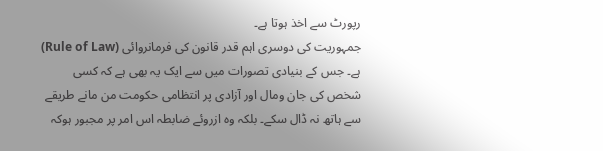رپورٹ سے اخذ ہوتا ہے۔
جمہوریت کی دوسری اہم قدر قانون کی فرمانروائی (Rule of Law) ہے۔ جس کے بنیادی تصورات میں سے ایک یہ بھی ہے کہ کسی شخص کی جان ومال اور آزادی پر انتظامی حکومت من مانے طریقے سے ہاتھ نہ ڈال سکے۔ بلکہ وہ ازروئے ضابطہ اس امر پر مجبور ہوکہ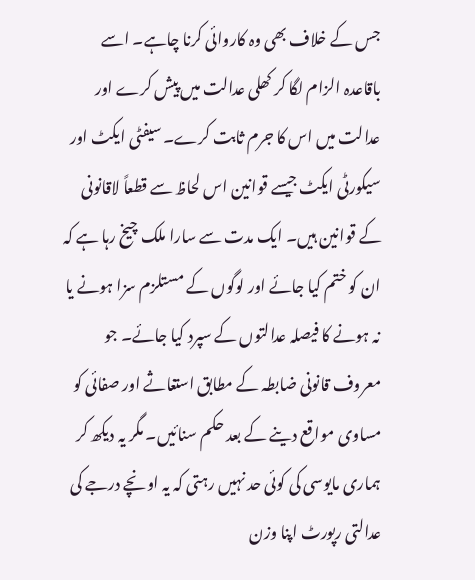جس کے خلاف بھی وہ کاروائی کرنا چاہے۔ اسے باقاعدہ الزام لگا کر کھلی عدالت میں پیش کرے اور عدالت میں اس کا جرم ثابت کرے۔ سیفٹی ایکٹ اور سیکورٹی ایکٹ جیسے قوانین اس لحاظ سے قطعاً لاقانونی کے قوانین ہیں۔ ایک مدت سے سارا ملک چیخ رہا ہے کہ ان کو ختم کیا جائے اور لوگوں کے مستلزم سزا ہونے یا نہ ہونے کا فیصلہ عدالتوں کے سپرد کیا جائے۔ جو معروف قانونی ضابطہ کے مطابق استغاثے اور صفائی کو مساوی مواقع دینے کے بعد حکم سنائیں۔ مگر یہ دیکھ کر ہماری مایوسی کی کوئی حد نہیں رہتی کہ یہ اونچے درجے کی عدالتی رپورٹ اپنا وزن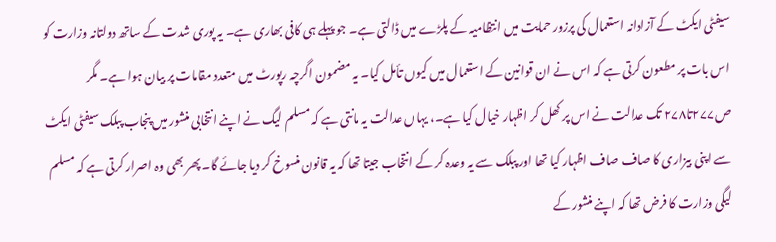سیفٹی ایکٹ کے آزادانہ استعمال کی پرزور حمایت میں انتظامیہ کے پلڑے میں ڈالتی ہے۔ جو پہلے ہی کافی بھاری ہے۔ یہ پوری شدت کے ساتھ دولتانہ وزارت کو اس بات پر مطعون کرتی ہے کہ اس نے ان قوانین کے استعمال میں کیوں تأمل کیا۔ یہ مضمون اگرچہ رپورٹ میں متعدد مقامات پر بیان ہوا ہے۔ مگر ص۲۷۷تا۲۷۸ تک عدالت نے اس پر کھل کر اظہار خیال کیا ہے۔، یہاں عدالت یہ مانتی ہے کہ مسلم لیگ نے اپنے انتخابی منشور میں پنجاب پبلک سیفٹی ایکٹ سے اپنی بیزاری کا صاف صاف اظہار کیا تھا اور پبلک سے یہ وعدہ کر کے انتخاب جیتا تھا کہ یہ قانون منسوخ کر دیا جائے گا۔ پھر بھی وہ اصرار کرتی ہے کہ مسلم لیگی وزارت کا فرض تھا کہ اپنے منشور کے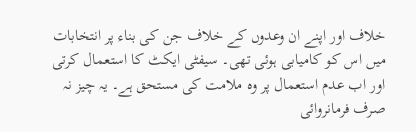خلاف اور اپنے ان وعدوں کے خلاف جن کی بناء پر انتخابات میں اس کو کامیابی ہوئی تھی۔ سیفٹی ایکٹ کا استعمال کرتی اور اب عدم استعمال پر وہ ملامت کی مستحق ہے۔ یہ چیز نہ صرف فرمانروائی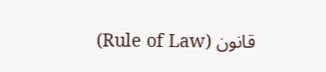قانون (Rule of Law)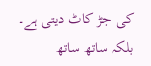کی جڑ کاٹ دیتی ہے۔ بلکہ ساتھ ساتھ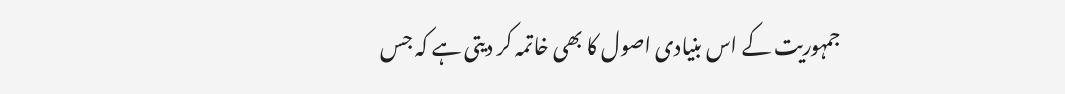جمہوریت کے اس بنیادی اصول کا بھی خاتمہ کر دیتی ہے کہ جس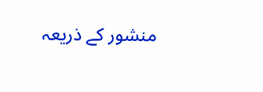منشور کے ذریعہ